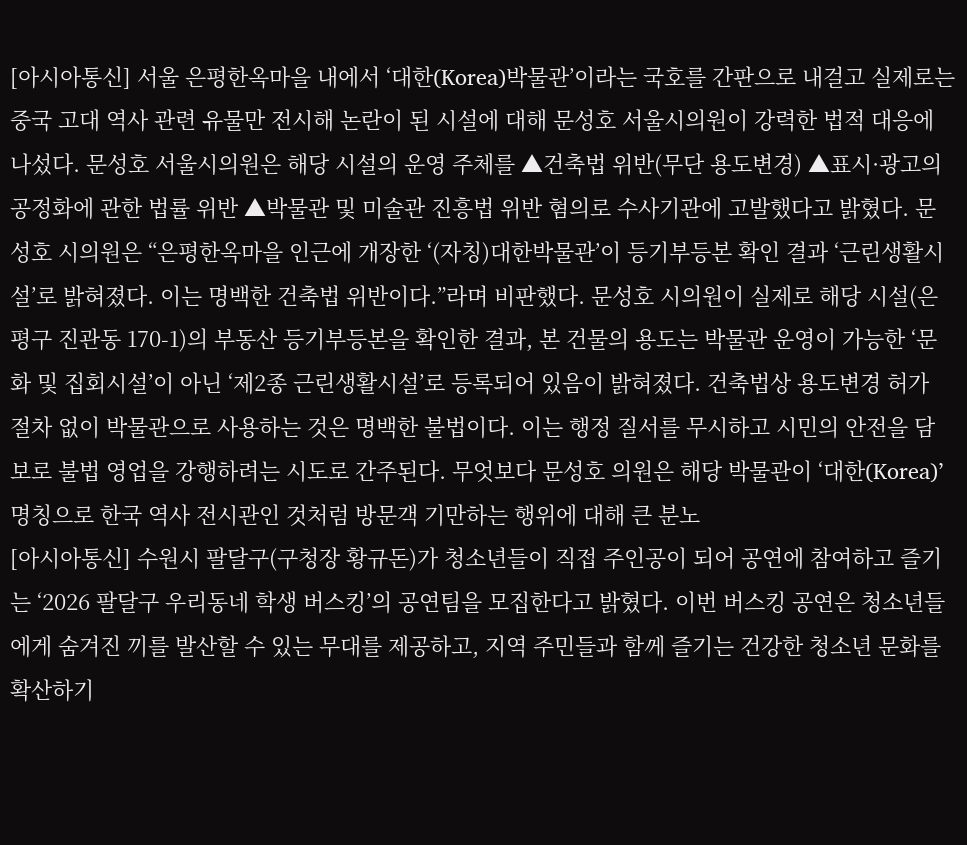[아시아통신] 서울 은평한옥마을 내에서 ‘대한(Korea)박물관’이라는 국호를 간판으로 내걸고 실제로는 중국 고대 역사 관련 유물만 전시해 논란이 된 시설에 대해 문성호 서울시의원이 강력한 법적 대응에 나섰다. 문성호 서울시의원은 해당 시설의 운영 주체를 ▲건축법 위반(무단 용도변경) ▲표시·광고의 공정화에 관한 법률 위반 ▲박물관 및 미술관 진흥법 위반 혐의로 수사기관에 고발했다고 밝혔다. 문성호 시의원은 “은평한옥마을 인근에 개장한 ‘(자칭)대한박물관’이 등기부등본 확인 결과 ‘근린생활시설’로 밝혀졌다. 이는 명백한 건축법 위반이다.”라며 비판했다. 문성호 시의원이 실제로 해당 시설(은평구 진관동 170-1)의 부동산 등기부등본을 확인한 결과, 본 건물의 용도는 박물관 운영이 가능한 ‘문화 및 집회시설’이 아닌 ‘제2종 근린생활시설’로 등록되어 있음이 밝혀졌다. 건축법상 용도변경 허가 절차 없이 박물관으로 사용하는 것은 명백한 불법이다. 이는 행정 질서를 무시하고 시민의 안전을 담보로 불법 영업을 강행하려는 시도로 간주된다. 무엇보다 문성호 의원은 해당 박물관이 ‘대한(Korea)’ 명칭으로 한국 역사 전시관인 것처럼 방문객 기만하는 행위에 대해 큰 분노
[아시아통신] 수원시 팔달구(구청장 황규돈)가 청소년들이 직접 주인공이 되어 공연에 참여하고 즐기는 ‘2026 팔달구 우리동네 학생 버스킹’의 공연팀을 모집한다고 밝혔다. 이번 버스킹 공연은 청소년들에게 숨겨진 끼를 발산할 수 있는 무대를 제공하고, 지역 주민들과 함께 즐기는 건강한 청소년 문화를 확산하기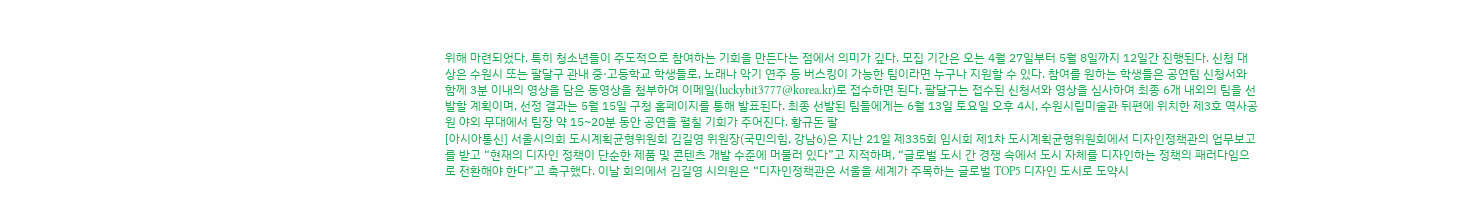위해 마련되었다. 특히 청소년들이 주도적으로 참여하는 기회을 만든다는 점에서 의미가 깊다. 모집 기간은 오는 4월 27일부터 5월 8일까지 12일간 진행된다. 신청 대상은 수원시 또는 팔달구 관내 중·고등학교 학생들로, 노래나 악기 연주 등 버스킹이 가능한 팀이라면 누구나 지원할 수 있다. 참여를 원하는 학생들은 공연팀 신청서와 함께 3분 이내의 영상을 담은 동영상을 첨부하여 이메일(luckybit3777@korea.kr)로 접수하면 된다. 팔달구는 접수된 신청서와 영상을 심사하여 최종 6개 내외의 팀을 선발할 계획이며, 선정 결과는 5월 15일 구청 홈페이지를 통해 발표된다. 최종 선발된 팀들에게는 6월 13일 토요일 오후 4시, 수원시립미술관 뒤편에 위치한 제3호 역사공원 야외 무대에서 팀장 약 15~20분 동안 공연을 펼칠 기회가 주어진다. 황규돈 팔
[아시아통신] 서울시의회 도시계획균형위원회 김길영 위원장(국민의힘, 강남6)은 지난 21일 제335회 임시회 제1차 도시계획균형위원회에서 디자인정책관의 업무보고를 받고 “현재의 디자인 정책이 단순한 제품 및 콘텐츠 개발 수준에 머물러 있다”고 지적하며, “글로벌 도시 간 경쟁 속에서 도시 자체를 디자인하는 정책의 패러다임으로 전환해야 한다”고 촉구했다. 이날 회의에서 김길영 시의원은 “디자인정책관은 서울을 세계가 주목하는 글로벌 TOP5 디자인 도시로 도약시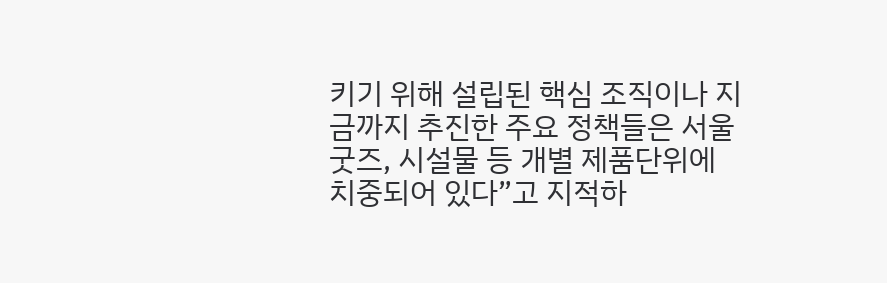키기 위해 설립된 핵심 조직이나 지금까지 추진한 주요 정책들은 서울 굿즈, 시설물 등 개별 제품단위에 치중되어 있다”고 지적하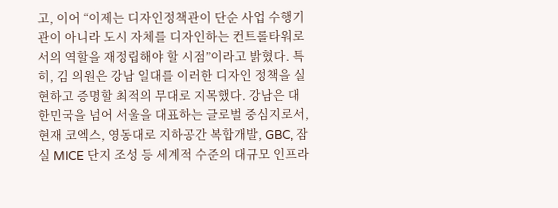고, 이어 “이제는 디자인정책관이 단순 사업 수행기관이 아니라 도시 자체를 디자인하는 컨트롤타워로서의 역할을 재정립해야 할 시점”이라고 밝혔다. 특히, 김 의원은 강남 일대를 이러한 디자인 정책을 실현하고 증명할 최적의 무대로 지목했다. 강남은 대한민국을 넘어 서울을 대표하는 글로벌 중심지로서, 현재 코엑스, 영동대로 지하공간 복합개발, GBC, 잠실 MICE 단지 조성 등 세계적 수준의 대규모 인프라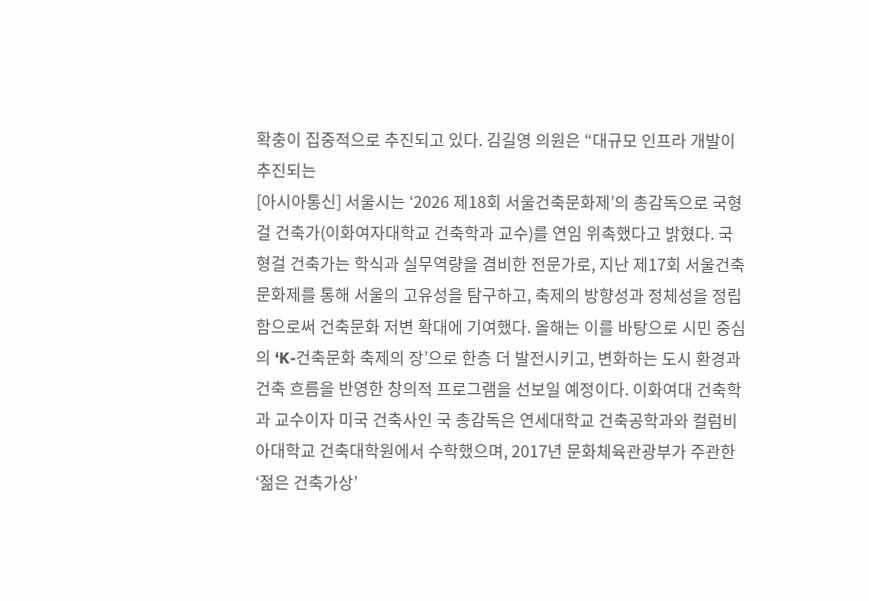확충이 집중적으로 추진되고 있다. 김길영 의원은 “대규모 인프라 개발이 추진되는
[아시아통신] 서울시는 ‘2026 제18회 서울건축문화제’의 총감독으로 국형걸 건축가(이화여자대학교 건축학과 교수)를 연임 위촉했다고 밝혔다. 국형걸 건축가는 학식과 실무역량을 겸비한 전문가로, 지난 제17회 서울건축문화제를 통해 서울의 고유성을 탐구하고, 축제의 방향성과 정체성을 정립함으로써 건축문화 저변 확대에 기여했다. 올해는 이를 바탕으로 시민 중심의 ‘K-건축문화 축제의 장’으로 한층 더 발전시키고, 변화하는 도시 환경과 건축 흐름을 반영한 창의적 프로그램을 선보일 예정이다. 이화여대 건축학과 교수이자 미국 건축사인 국 총감독은 연세대학교 건축공학과와 컬럼비아대학교 건축대학원에서 수학했으며, 2017년 문화체육관광부가 주관한 ‘젊은 건축가상’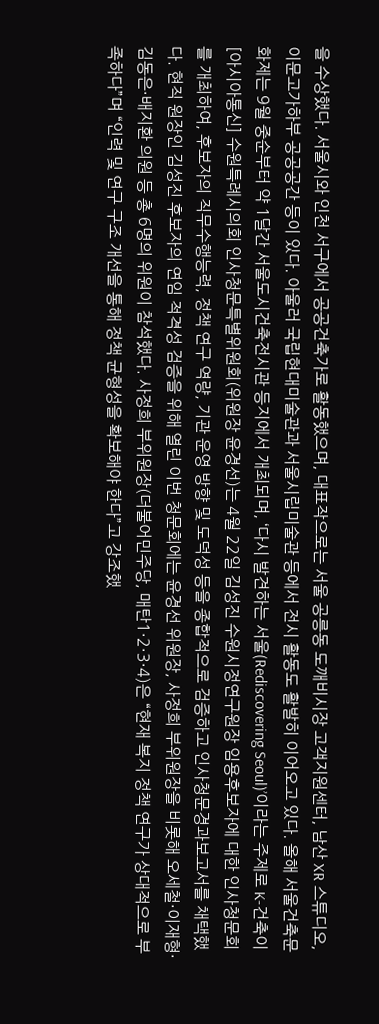을 수상했다. 서울시와 인천 서구에서 공공건축가로 활동했으며, 대표작으로는 서울 공릉동 도깨비시장 고객지원센터, 남산 XR 스튜디오, 이문고가하부 공공공간 등이 있다. 아울러 국립현대미술관과 서울시립미술관 등에서 전시 활동도 활발히 이어오고 있다. 올해 서울건축문화제는 9월 중순부터 약 1달간 서울도시건축전시관 등지에서 개최되며, ‘다시 발견하는 서울(Rediscovering Seoul)’이라는 주제로 K-건축이
[아시아통신] 수원특례시의회 인사청문특별위원회(위원장 윤경선)는 4월 22일 김성진 수원시정연구원장 임용후보자에 대한 인사청문회를 개최하여, 후보자의 직무수행능력, 정책 연구 역량, 기관 운영 방향 및 도덕성 등을 종합적으로 검증하고 인사청문경과보고서를 채택했다. 현직 원장인 김성진 후보자의 연임 적격성 검증을 위해 열린 이번 청문회에는 윤경선 위원장, 사정희 부위원장을 비롯해 오세철·이재형·김동은·배지환 의원 등 총 6명의 위원이 참석했다. 사정희 부위원장(더불어민주당, 매탄1·2·3·4)은 “현재 복지 정책 연구가 상대적으로 부족하다”며 “인력 및 연구 구조 개선을 통해 정책 균형성을 확보해야 한다”고 강조했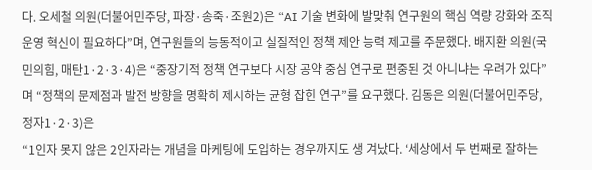다. 오세철 의원(더불어민주당, 파장·송죽·조원2)은 “AI 기술 변화에 발맞춰 연구원의 핵심 역량 강화와 조직 운영 혁신이 필요하다”며, 연구원들의 능동적이고 실질적인 정책 제안 능력 제고를 주문했다. 배지환 의원(국민의힘, 매탄1·2·3·4)은 “중장기적 정책 연구보다 시장 공약 중심 연구로 편중된 것 아니냐는 우려가 있다”며 “정책의 문제점과 발전 방향을 명확히 제시하는 균형 잡힌 연구”를 요구했다. 김동은 의원(더불어민주당, 정자1·2·3)은
“1인자 못지 않은 2인자라는 개념을 마케팅에 도입하는 경우까지도 생 겨났다. ‘세상에서 두 번째로 잘하는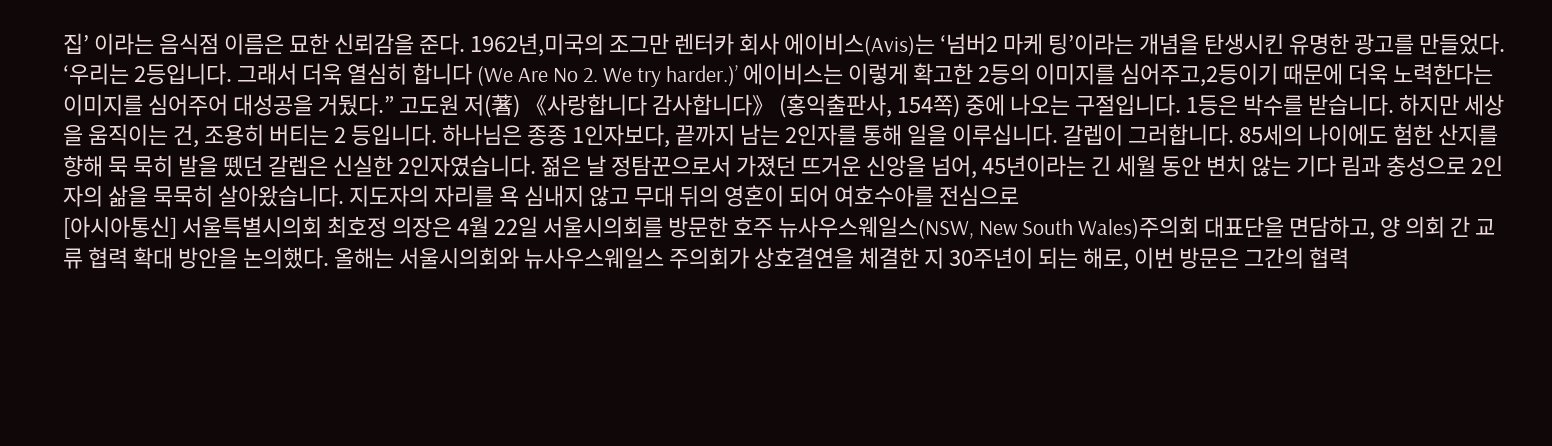집’ 이라는 음식점 이름은 묘한 신뢰감을 준다. 1962년,미국의 조그만 렌터카 회사 에이비스(Avis)는 ‘넘버2 마케 팅’이라는 개념을 탄생시킨 유명한 광고를 만들었다. ‘우리는 2등입니다. 그래서 더욱 열심히 합니다 (We Are No 2. We try harder.)’ 에이비스는 이렇게 확고한 2등의 이미지를 심어주고,2등이기 때문에 더욱 노력한다는 이미지를 심어주어 대성공을 거뒀다.” 고도원 저(著) 《사랑합니다 감사합니다》 (홍익출판사, 154쪽) 중에 나오는 구절입니다. 1등은 박수를 받습니다. 하지만 세상을 움직이는 건, 조용히 버티는 2 등입니다. 하나님은 종종 1인자보다, 끝까지 남는 2인자를 통해 일을 이루십니다. 갈렙이 그러합니다. 85세의 나이에도 험한 산지를 향해 묵 묵히 발을 뗐던 갈렙은 신실한 2인자였습니다. 젊은 날 정탐꾼으로서 가졌던 뜨거운 신앙을 넘어, 45년이라는 긴 세월 동안 변치 않는 기다 림과 충성으로 2인자의 삶을 묵묵히 살아왔습니다. 지도자의 자리를 욕 심내지 않고 무대 뒤의 영혼이 되어 여호수아를 전심으로
[아시아통신] 서울특별시의회 최호정 의장은 4월 22일 서울시의회를 방문한 호주 뉴사우스웨일스(NSW, New South Wales)주의회 대표단을 면담하고, 양 의회 간 교류 협력 확대 방안을 논의했다. 올해는 서울시의회와 뉴사우스웨일스 주의회가 상호결연을 체결한 지 30주년이 되는 해로, 이번 방문은 그간의 협력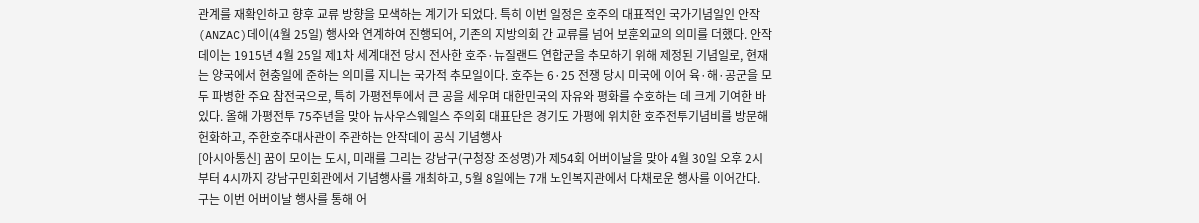관계를 재확인하고 향후 교류 방향을 모색하는 계기가 되었다. 특히 이번 일정은 호주의 대표적인 국가기념일인 안작(ANZAC)데이(4월 25일) 행사와 연계하여 진행되어, 기존의 지방의회 간 교류를 넘어 보훈외교의 의미를 더했다. 안작데이는 1915년 4월 25일 제1차 세계대전 당시 전사한 호주·뉴질랜드 연합군을 추모하기 위해 제정된 기념일로, 현재는 양국에서 현충일에 준하는 의미를 지니는 국가적 추모일이다. 호주는 6·25 전쟁 당시 미국에 이어 육·해·공군을 모두 파병한 주요 참전국으로, 특히 가평전투에서 큰 공을 세우며 대한민국의 자유와 평화를 수호하는 데 크게 기여한 바 있다. 올해 가평전투 75주년을 맞아 뉴사우스웨일스 주의회 대표단은 경기도 가평에 위치한 호주전투기념비를 방문해 헌화하고, 주한호주대사관이 주관하는 안작데이 공식 기념행사
[아시아통신] 꿈이 모이는 도시, 미래를 그리는 강남구(구청장 조성명)가 제54회 어버이날을 맞아 4월 30일 오후 2시부터 4시까지 강남구민회관에서 기념행사를 개최하고, 5월 8일에는 7개 노인복지관에서 다채로운 행사를 이어간다. 구는 이번 어버이날 행사를 통해 어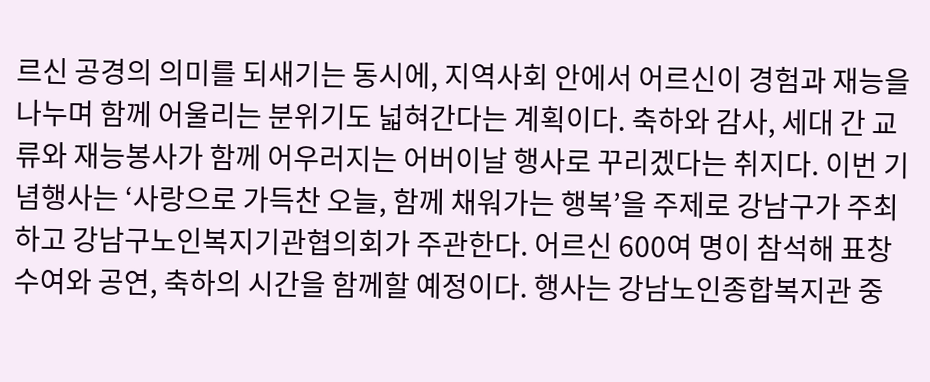르신 공경의 의미를 되새기는 동시에, 지역사회 안에서 어르신이 경험과 재능을 나누며 함께 어울리는 분위기도 넓혀간다는 계획이다. 축하와 감사, 세대 간 교류와 재능봉사가 함께 어우러지는 어버이날 행사로 꾸리겠다는 취지다. 이번 기념행사는 ‘사랑으로 가득찬 오늘, 함께 채워가는 행복’을 주제로 강남구가 주최하고 강남구노인복지기관협의회가 주관한다. 어르신 600여 명이 참석해 표창 수여와 공연, 축하의 시간을 함께할 예정이다. 행사는 강남노인종합복지관 중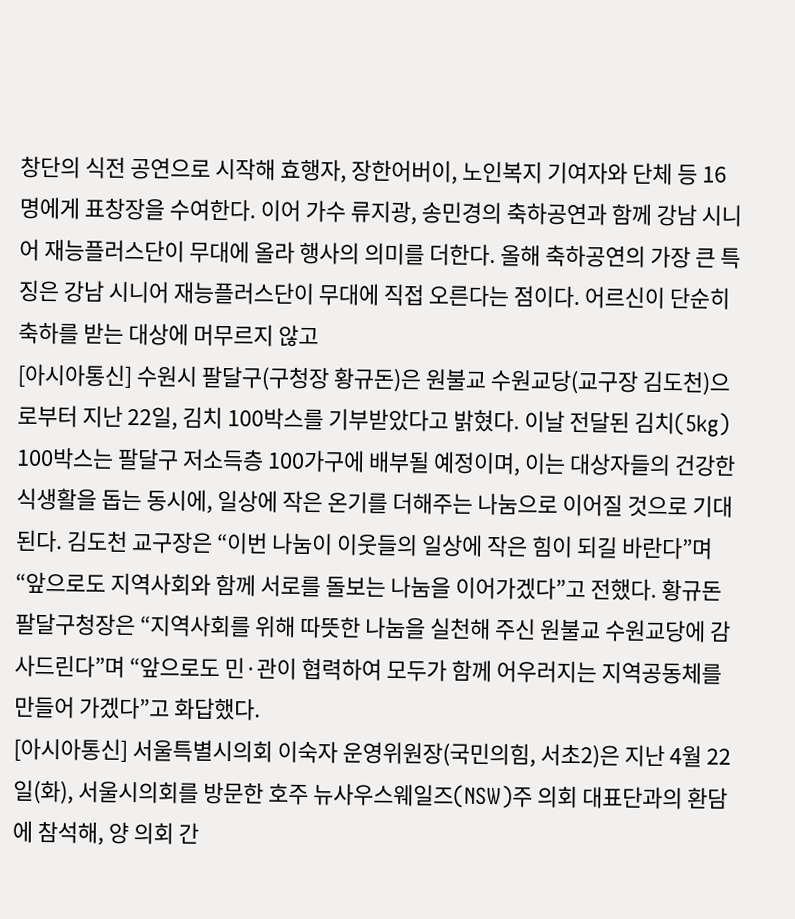창단의 식전 공연으로 시작해 효행자, 장한어버이, 노인복지 기여자와 단체 등 16명에게 표창장을 수여한다. 이어 가수 류지광, 송민경의 축하공연과 함께 강남 시니어 재능플러스단이 무대에 올라 행사의 의미를 더한다. 올해 축하공연의 가장 큰 특징은 강남 시니어 재능플러스단이 무대에 직접 오른다는 점이다. 어르신이 단순히 축하를 받는 대상에 머무르지 않고
[아시아통신] 수원시 팔달구(구청장 황규돈)은 원불교 수원교당(교구장 김도천)으로부터 지난 22일, 김치 100박스를 기부받았다고 밝혔다. 이날 전달된 김치(5kg) 100박스는 팔달구 저소득층 100가구에 배부될 예정이며, 이는 대상자들의 건강한 식생활을 돕는 동시에, 일상에 작은 온기를 더해주는 나눔으로 이어질 것으로 기대된다. 김도천 교구장은 “이번 나눔이 이웃들의 일상에 작은 힘이 되길 바란다”며 “앞으로도 지역사회와 함께 서로를 돌보는 나눔을 이어가겠다”고 전했다. 황규돈 팔달구청장은 “지역사회를 위해 따뜻한 나눔을 실천해 주신 원불교 수원교당에 감사드린다”며 “앞으로도 민·관이 협력하여 모두가 함께 어우러지는 지역공동체를 만들어 가겠다”고 화답했다.
[아시아통신] 서울특별시의회 이숙자 운영위원장(국민의힘, 서초2)은 지난 4월 22일(화), 서울시의회를 방문한 호주 뉴사우스웨일즈(NSW)주 의회 대표단과의 환담에 참석해, 양 의회 간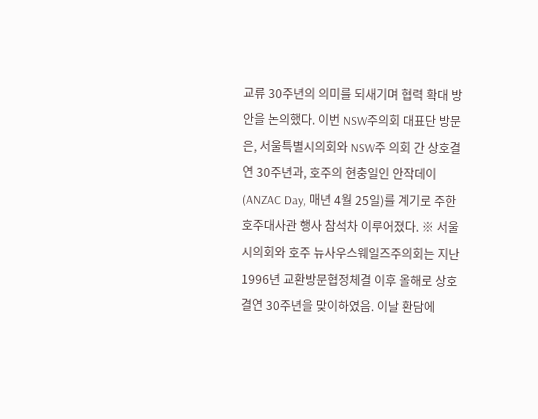교류 30주년의 의미를 되새기며 협력 확대 방안을 논의했다. 이번 NSW주의회 대표단 방문은, 서울특별시의회와 NSW주 의회 간 상호결연 30주년과, 호주의 현충일인 안작데이(ANZAC Day, 매년 4월 25일)를 계기로 주한호주대사관 행사 참석차 이루어졌다. ※ 서울시의회와 호주 뉴사우스웨일즈주의회는 지난 1996년 교환방문협정체결 이후 올해로 상호결연 30주년을 맞이하였음. 이날 환담에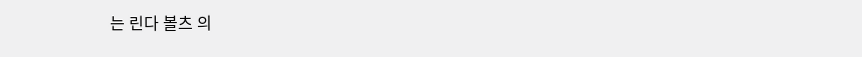는 린다 볼츠 의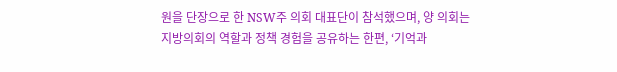원을 단장으로 한 NSW주 의회 대표단이 참석했으며, 양 의회는 지방의회의 역할과 정책 경험을 공유하는 한편, ‘기억과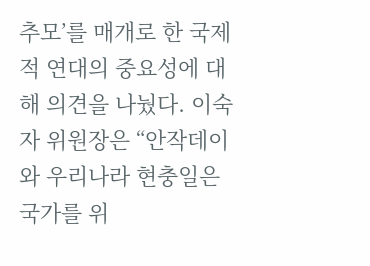추모’를 매개로 한 국제적 연대의 중요성에 대해 의견을 나눴다. 이숙자 위원장은 “안작데이와 우리나라 현충일은 국가를 위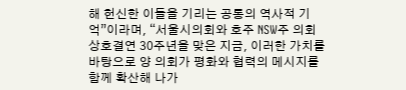해 헌신한 이들을 기리는 공통의 역사적 기억”이라며, “서울시의회와 호주 NSW주 의회 상호결연 30주년을 맞은 지금, 이러한 가치를 바탕으로 양 의회가 평화와 협력의 메시지를 함께 확산해 나가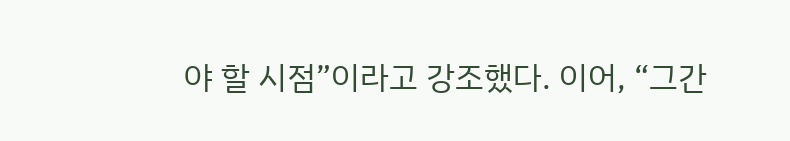야 할 시점”이라고 강조했다. 이어, “그간